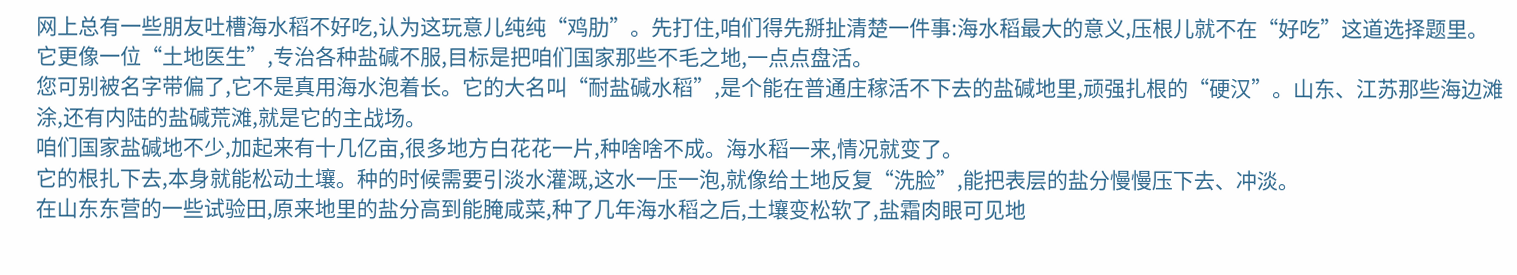网上总有一些朋友吐槽海水稻不好吃,认为这玩意儿纯纯“鸡肋”。先打住,咱们得先掰扯清楚一件事:海水稻最大的意义,压根儿就不在“好吃”这道选择题里。
它更像一位“土地医生”,专治各种盐碱不服,目标是把咱们国家那些不毛之地,一点点盘活。
您可别被名字带偏了,它不是真用海水泡着长。它的大名叫“耐盐碱水稻”,是个能在普通庄稼活不下去的盐碱地里,顽强扎根的“硬汉”。山东、江苏那些海边滩涂,还有内陆的盐碱荒滩,就是它的主战场。
咱们国家盐碱地不少,加起来有十几亿亩,很多地方白花花一片,种啥啥不成。海水稻一来,情况就变了。
它的根扎下去,本身就能松动土壤。种的时候需要引淡水灌溉,这水一压一泡,就像给土地反复“洗脸”,能把表层的盐分慢慢压下去、冲淡。
在山东东营的一些试验田,原来地里的盐分高到能腌咸菜,种了几年海水稻之后,土壤变松软了,盐霜肉眼可见地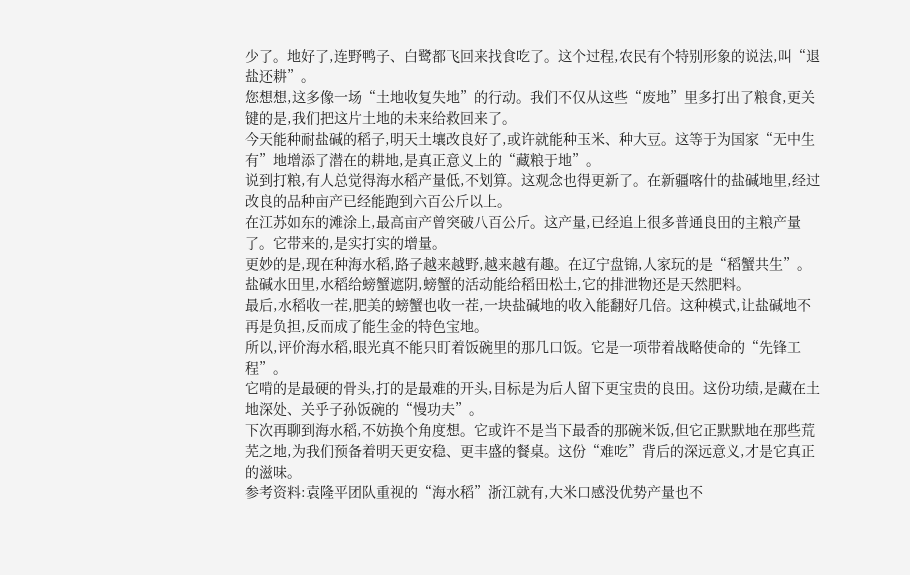少了。地好了,连野鸭子、白鹭都飞回来找食吃了。这个过程,农民有个特别形象的说法,叫“退盐还耕”。
您想想,这多像一场“土地收复失地”的行动。我们不仅从这些“废地”里多打出了粮食,更关键的是,我们把这片土地的未来给救回来了。
今天能种耐盐碱的稻子,明天土壤改良好了,或许就能种玉米、种大豆。这等于为国家“无中生有”地增添了潜在的耕地,是真正意义上的“藏粮于地”。
说到打粮,有人总觉得海水稻产量低,不划算。这观念也得更新了。在新疆喀什的盐碱地里,经过改良的品种亩产已经能跑到六百公斤以上。
在江苏如东的滩涂上,最高亩产曾突破八百公斤。这产量,已经追上很多普通良田的主粮产量了。它带来的,是实打实的增量。
更妙的是,现在种海水稻,路子越来越野,越来越有趣。在辽宁盘锦,人家玩的是“稻蟹共生”。盐碱水田里,水稻给螃蟹遮阴,螃蟹的活动能给稻田松土,它的排泄物还是天然肥料。
最后,水稻收一茬,肥美的螃蟹也收一茬,一块盐碱地的收入能翻好几倍。这种模式,让盐碱地不再是负担,反而成了能生金的特色宝地。
所以,评价海水稻,眼光真不能只盯着饭碗里的那几口饭。它是一项带着战略使命的“先锋工程”。
它啃的是最硬的骨头,打的是最难的开头,目标是为后人留下更宝贵的良田。这份功绩,是藏在土地深处、关乎子孙饭碗的“慢功夫”。
下次再聊到海水稻,不妨换个角度想。它或许不是当下最香的那碗米饭,但它正默默地在那些荒芜之地,为我们预备着明天更安稳、更丰盛的餐桌。这份“难吃”背后的深远意义,才是它真正的滋味。
参考资料:袁隆平团队重视的“海水稻”浙江就有,大米口感没优势产量也不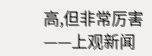高,但非常厉害——上观新闻